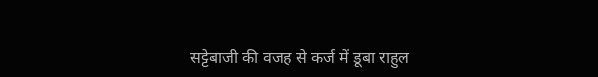सट्टेबाजी की वजह से कर्ज में डूबा राहुल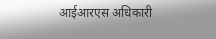आईआरएस अधिकारी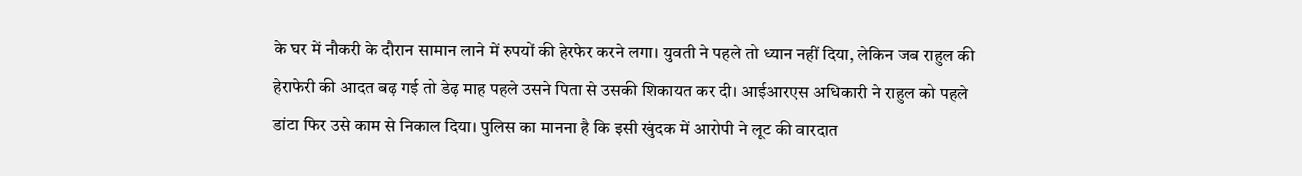के घर में नौकरी के दौरान सामान लाने में रुपयों की हेरफेर करने लगा। युवती ने पहले तो ध्यान नहीं दिया, लेकिन जब राहुल की हेराफेरी की आदत बढ़ गई तो डेढ़ माह पहले उसने पिता से उसकी शिकायत कर दी। आईआरएस अधिकारी ने राहुल को पहले डांटा फिर उसे काम से निकाल दिया। पुलिस का मानना है कि इसी खुंदक में आरोपी ने लूट की वारदात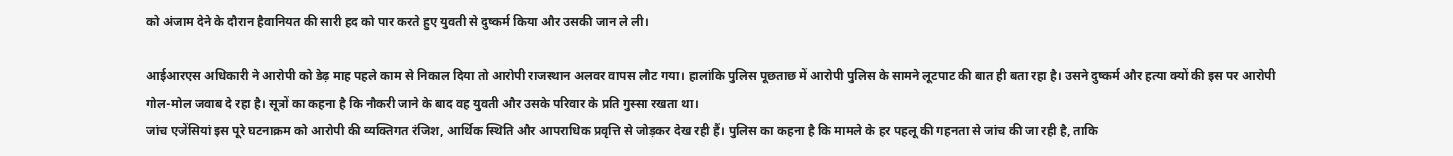को अंजाम देने के दौरान हैवानियत की सारी हद को पार करते हुए युवती से दुष्कर्म किया और उसकी जान ले ली।

आईआरएस अधिकारी ने आरोपी को डेढ़ माह पहले काम से निकाल दिया तो आरोपी राजस्थान अलवर वापस लौट गया। हालांकि पुलिस पूछताछ में आरोपी पुलिस के सामने लूटपाट की बात ही बता रहा है। उसने दुष्कर्म और हत्या क्यों की इस पर आरोपी गोल-मोल जवाब दे रहा है। सूत्रों का कहना है कि नौकरी जाने के बाद वह युवती और उसके परिवार के प्रति गुस्सा रखता था।
जांच एजेंसियां इस पूरे घटनाक्रम को आरोपी की व्यक्तिगत रंजिश, आर्थिक स्थिति और आपराधिक प्रवृत्ति से जोड़कर देख रही हैं। पुलिस का कहना है कि मामले के हर पहलू की गहनता से जांच की जा रही है, ताकि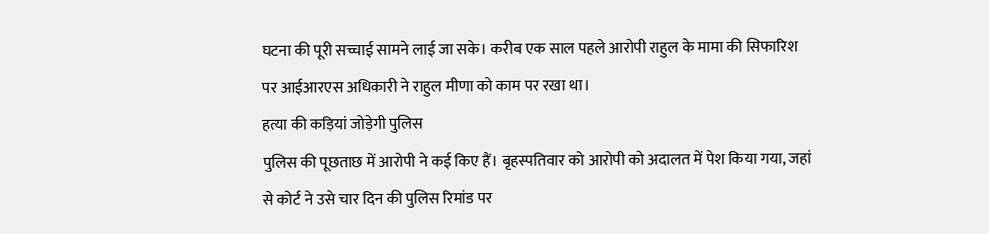घटना की पूरी सच्चाई सामने लाई जा सके। करीब एक साल पहले आरोपी राहुल के मामा की सिफारिश पर आईआरएस अधिकारी ने राहुल मीणा को काम पर रखा था।
हत्या की कड़ियां जोड़ेगी पुलिस
पुलिस की पूछताछ में आरोपी ने कई किए हैं। बृहस्पतिवार को आरोपी को अदालत में पेश किया गया, जहां से कोर्ट ने उसे चार दिन की पुलिस रिमांड पर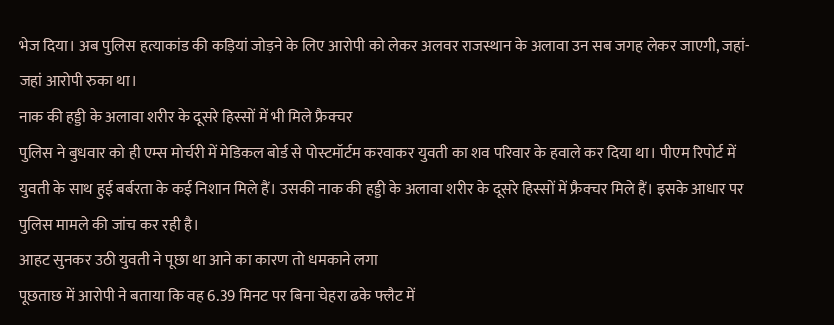भेज दिया। अब पुलिस हत्याकांड की कड़ियां जोड़ने के लिए आरोपी को लेकर अलवर राजस्थान के अलावा उन सब जगह लेकर जाएगी, जहां-जहां आरोपी रुका था।
नाक की हड्डी के अलावा शरीर के दूसरे हिस्सों में भी मिले फ्रैक्चर
पुलिस ने बुधवार को ही एम्स मोर्चरी में मेडिकल बोर्ड से पोस्टमॉर्टम करवाकर युवती का शव परिवार के हवाले कर दिया था। पीएम रिपोर्ट में युवती के साथ हुई बर्बरता के कई निशान मिले हैं। उसकी नाक की हड्डी के अलावा शरीर के दूसरे हिस्सों में फ्रैक्चर मिले हैं। इसके आधार पर पुलिस मामले की जांच कर रही है।
आहट सुनकर उठी युवती ने पूछा था आने का कारण तो धमकाने लगा
पूछताछ में आरोपी ने बताया कि वह 6.39 मिनट पर बिना चेहरा ढके फ्लैट में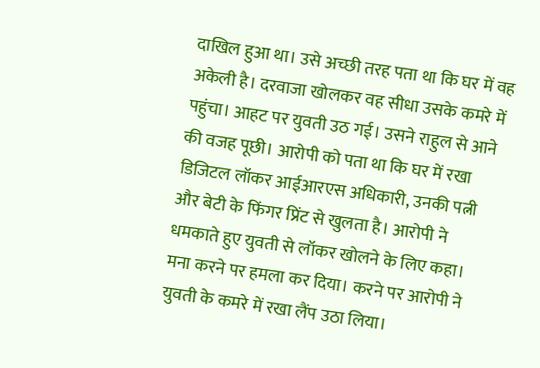दाखिल हुआ था। उसे अच्छी तरह पता था कि घर में वह अकेली है। दरवाजा खोलकर वह सीधा उसके कमरे में पहुंचा। आहट पर युवती उठ गई। उसने राहुल से आने की वजह पूछी। आरोपी को पता था कि घर में रखा डिजिटल लॉकर आईआरएस अधिकारी, उनकी पत्नी और बेटी के फिंगर प्रिंट से खुलता है। आरोपी ने धमकाते हुए युवती से लॉकर खोलने के लिए कहा।
मना करने पर हमला कर दिया। करने पर आरोपी ने युवती के कमरे में रखा लैंप उठा लिया।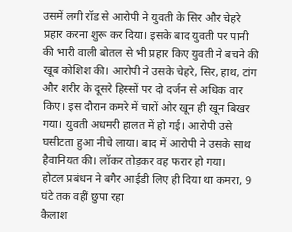उसमें लगी रॉड से आरोपी ने युवती के सिर और चेहरे प्रहार करना शुरू कर दिया। इसके बाद युवती पर पानी की भारी वाली बोतल से भी प्रहार किए युवती ने बचने की खूब कोशिश की। आरोपी ने उसके चेहरे, सिर, हाथ, टांग और शरीर के दूसरे हिस्सों पर दो दर्जन से अधिक वार किए। इस दौरान कमरे में चारों ओर खून ही खून बिखर गया। युवती अधमरी हालत में हो गई। आरोपी उसे घसीटता हुआ नीचे लाया। बाद में आरोपी ने उसके साथ हैवानियत की। लॉकर तोड़कर वह फरार हो गया।
होटल प्रबंधन ने बगैर आईडी लिए ही दिया था कमरा, 9 घंटे तक वहीं छुपा रहा
कैलाश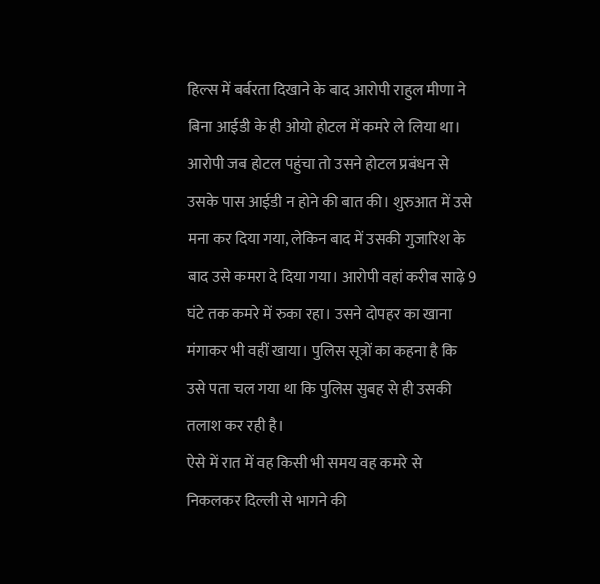हिल्स में बर्बरता दिखाने के बाद आरोपी राहुल मीणा ने बिना आईडी के ही ओयो होटल में कमरे ले लिया था। आरोपी जब होटल पहुंचा तो उसने होटल प्रबंधन से उसके पास आईडी न होने की बात की। शुरुआत में उसे मना कर दिया गया, लेकिन बाद में उसकी गुजारिश के बाद उसे कमरा दे दिया गया। आरोपी वहां करीब साढ़े 9 घंटे तक कमरे में रुका रहा। उसने दोपहर का खाना मंगाकर भी वहीं खाया। पुलिस सूत्रों का कहना है कि उसे पता चल गया था कि पुलिस सुबह से ही उसकी तलाश कर रही है।
ऐसे में रात में वह किसी भी समय वह कमरे से निकलकर दिल्ली से भागने की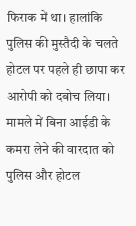फिराक में था। हालांकि पुलिस की मुस्तैदी के चलते होटल पर पहले ही छापा कर आरोपी को दबोच लिया। मामले में बिना आईडी के कमरा लेने की वारदात को पुलिस और होटल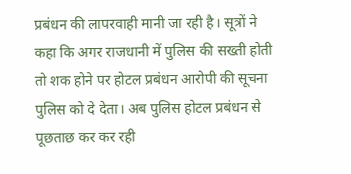प्रबंधन की लापरवाही मानी जा रही है। सूत्रों ने कहा कि अगर राजधानी में पुलिस की सख्ती होती तो शक होने पर होटल प्रबंधन आरोपी की सूचना पुलिस को दे देता। अब पुलिस होटल प्रबंधन से पूछताछ कर कर रही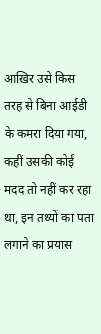आखिर उसे किस तरह से बिना आईडी के कमरा दिया गया, कहीं उसकी कोई मदद तो नहीं कर रहा था, इन तथ्यों का पता लगाने का प्रयास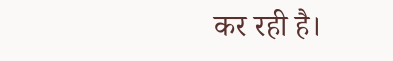कर रही है।